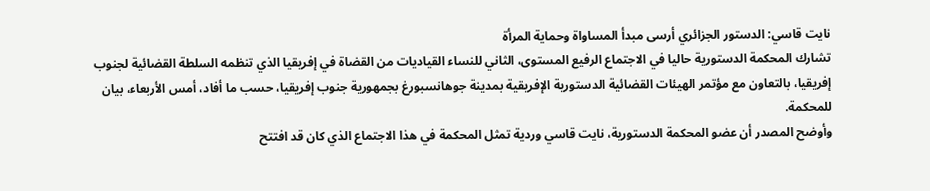نايت قاسي: الدستور الجزائري أرسى مبدأ المساواة وحماية المرأة
تشارك المحكمة الدستورية حاليا في الاجتماع الرفيع المستوى، الثاني للنساء القياديات من القضاة في إفريقيا الذي تنظمه السلطة القضائية لجنوب إفريقيا، بالتعاون مع مؤتمر الهيئات القضائية الدستورية الإفريقية بمدينة جوهانسبورغ بجمهورية جنوب إفريقيا، حسب ما أفاد، أمس الأربعاء، بيان للمحكمة.
وأوضح المصدر أن عضو المحكمة الدستورية، نايت قاسي وردية تمثل المحكمة في هذا الاجتماع الذي كان قد افتتح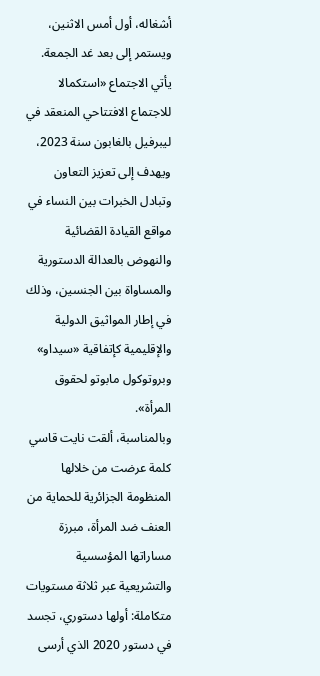أشغاله، أول أمس الاثنين، ويستمر إلى بعد غد الجمعة.
يأتي الاجتماع «استكمالا للاجتماع الافتتاحي المنعقد في ليبرفيل بالغابون سنة 2023، ويهدف إلى تعزيز التعاون وتبادل الخبرات بين النساء في مواقع القيادة القضائية والنهوض بالعدالة الدستورية والمساواة بين الجنسين، وذلك في إطار المواثيق الدولية والإقليمية كإتفاقية «سيداو» وبروتوكول مابوتو لحقوق المرأة».
وبالمناسبة، ألقت نايت قاسي كلمة عرضت من خلالها المنظومة الجزائرية للحماية من العنف ضد المرأة، مبرزة مساراتها المؤسسية والتشريعية عبر ثلاثة مستويات متكاملة: أولها دستوري، تجسد في دستور 2020 الذي أرسى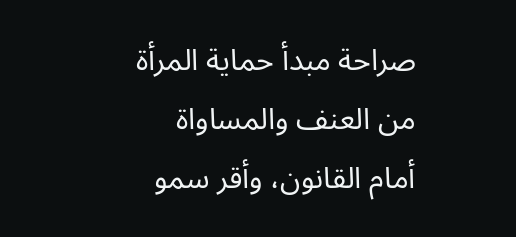صراحة مبدأ حماية المرأة من العنف والمساواة أمام القانون، وأقر سمو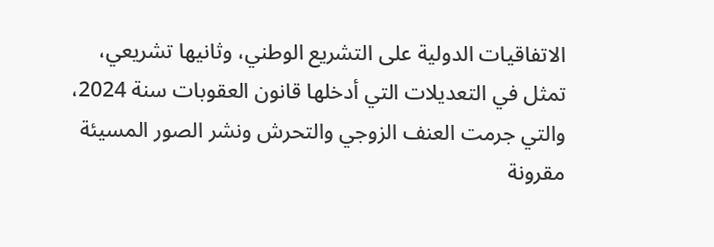الاتفاقيات الدولية على التشريع الوطني، وثانيها تشريعي، تمثل في التعديلات التي أدخلها قانون العقوبات سنة 2024، والتي جرمت العنف الزوجي والتحرش ونشر الصور المسيئة مقرونة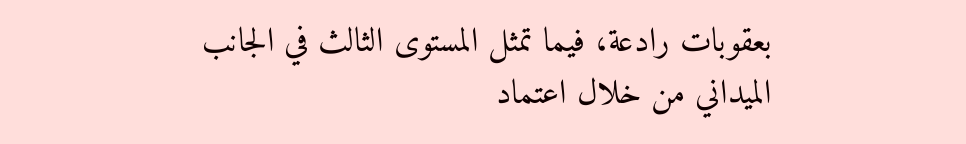بعقوبات رادعة، فيما تمثل المستوى الثالث في الجانب الميداني من خلال اعتماد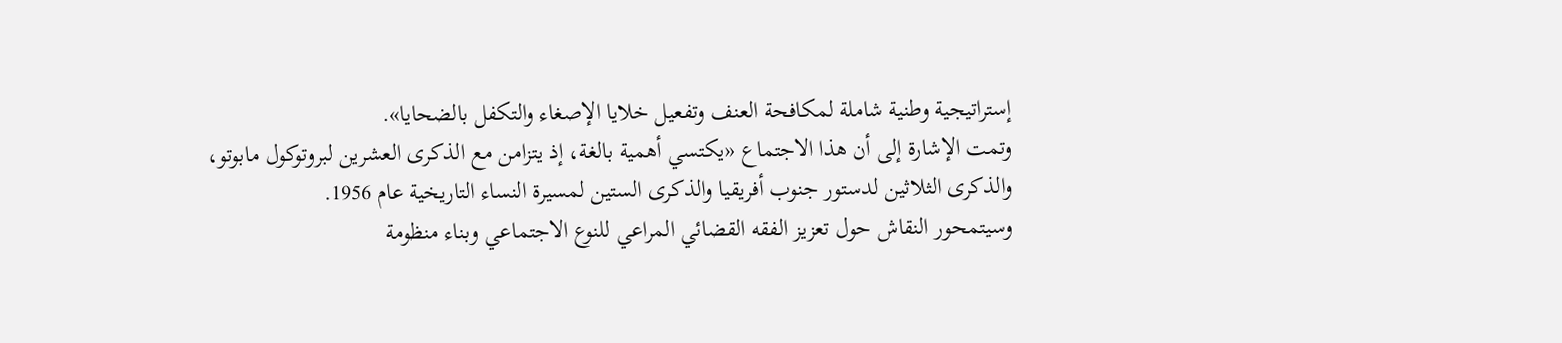إستراتيجية وطنية شاملة لمكافحة العنف وتفعيل خلايا الإصغاء والتكفل بالضحايا».
وتمت الإشارة إلى أن هذا الاجتماع «يكتسي أهمية بالغة، إذ يتزامن مع الذكرى العشرين لبروتوكول مابوتو، والذكرى الثلاثين لدستور جنوب أفريقيا والذكرى الستين لمسيرة النساء التاريخية عام 1956.
وسيتمحور النقاش حول تعزيز الفقه القضائي المراعي للنوع الاجتماعي وبناء منظومة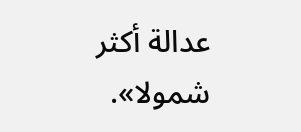عدالة أكثر شمولا».